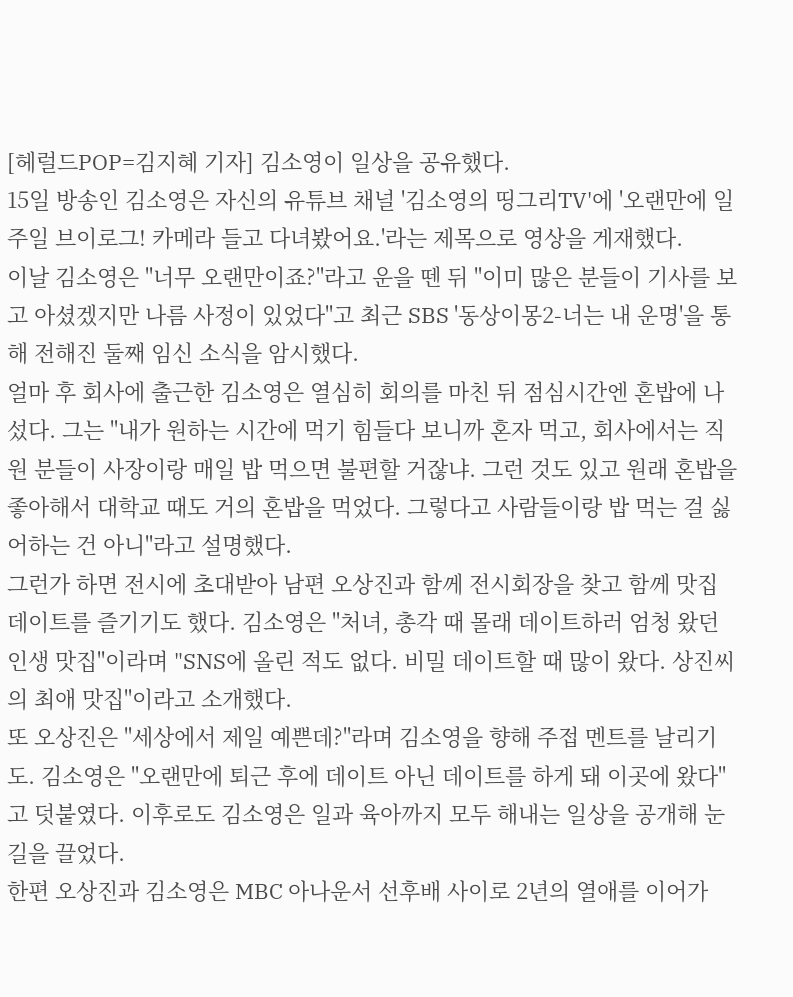[헤럴드POP=김지혜 기자] 김소영이 일상을 공유했다.
15일 방송인 김소영은 자신의 유튜브 채널 '김소영의 띵그리TV'에 '오랜만에 일주일 브이로그! 카메라 들고 다녀봤어요.'라는 제목으로 영상을 게재했다.
이날 김소영은 "너무 오랜만이죠?"라고 운을 뗀 뒤 "이미 많은 분들이 기사를 보고 아셨겠지만 나름 사정이 있었다"고 최근 SBS '동상이몽2-너는 내 운명'을 통해 전해진 둘째 임신 소식을 암시했다.
얼마 후 회사에 출근한 김소영은 열심히 회의를 마친 뒤 점심시간엔 혼밥에 나섰다. 그는 "내가 원하는 시간에 먹기 힘들다 보니까 혼자 먹고, 회사에서는 직원 분들이 사장이랑 매일 밥 먹으면 불편할 거잖냐. 그런 것도 있고 원래 혼밥을 좋아해서 대학교 때도 거의 혼밥을 먹었다. 그렇다고 사람들이랑 밥 먹는 걸 싫어하는 건 아니"라고 설명했다.
그런가 하면 전시에 초대받아 남편 오상진과 함께 전시회장을 찾고 함께 맛집 데이트를 즐기기도 했다. 김소영은 "처녀, 총각 때 몰래 데이트하러 엄청 왔던 인생 맛집"이라며 "SNS에 올린 적도 없다. 비밀 데이트할 때 많이 왔다. 상진씨의 최애 맛집"이라고 소개했다.
또 오상진은 "세상에서 제일 예쁜데?"라며 김소영을 향해 주접 멘트를 날리기도. 김소영은 "오랜만에 퇴근 후에 데이트 아닌 데이트를 하게 돼 이곳에 왔다"고 덧붙였다. 이후로도 김소영은 일과 육아까지 모두 해내는 일상을 공개해 눈길을 끌었다.
한편 오상진과 김소영은 MBC 아나운서 선후배 사이로 2년의 열애를 이어가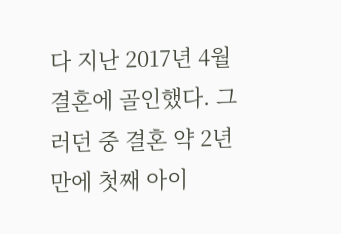다 지난 2017년 4월 결혼에 골인했다. 그러던 중 결혼 약 2년 만에 첫째 아이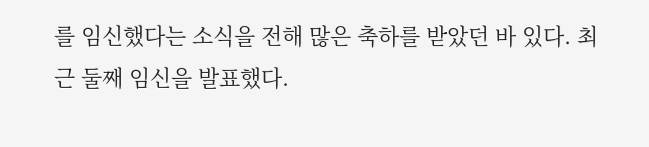를 임신했다는 소식을 전해 많은 축하를 받았던 바 있다. 최근 둘째 임신을 발표했다.